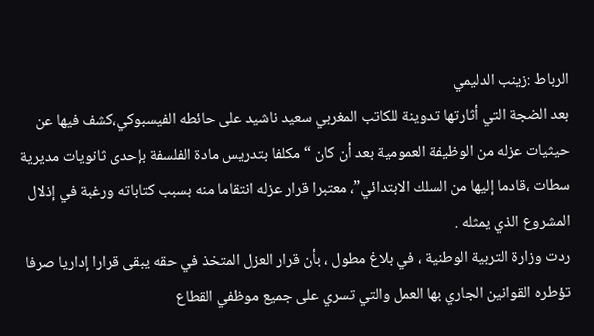الرباط :زينب الدليمي
بعد الضجة التي أثارتها تدوينة للكاتب المغربي سعيد ناشيد على حائطه الفيسبوكي،كشف فيها عن حيثيات عزله من الوظيفة العمومية بعد أن كان “مكلفا بتدريس مادة الفلسفة بإحدى ثانويات مديرية سطات ،قادما إليها من السلك الابتدائي”، معتبرا قرار عزله انتقاما منه بسبب كتاباته ورغبة في إذلال المشروع الذي يمثله .
ردت وزارة التربية الوطنية ، في بلاغ مطول ، بأن قرار العزل المتخذ في حقه يبقى قرارا إداريا صرفا تؤطره القوانين الجاري بها العمل والتي تسري على جميع موظفي القطاع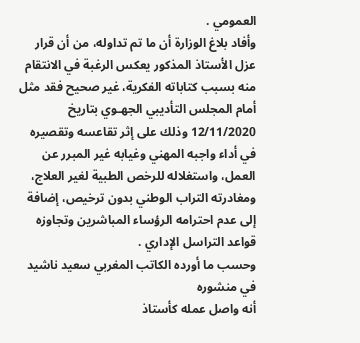العمومي .
وأفاد بلاغ الوزارة أن ما تم تداوله، من أن قرار عزل الأستاذ المذكور يعكس الرغبة في الانتقام منه بسبب كتاباته الفكرية، غير صحيح فقد مثل أمام المجلس التأديبي الجهـوي بتاريخ 12/11/2020 وذلك على إثر تقاعسه وتقصيره في أداء واجبه المهني وغيابه غير المبرر عن العمل، واستغلاله للرخص الطبية لغير العلاج، ومغادرته التراب الوطني بدون ترخيص، إضافة إلى عدم احترامه الرؤساء المباشرين وتجاوزه قواعد التراسل الإداري .
وحسب ما أورده الكاتب المغربي سعيد ناشيد في منشوره
أنه واصل عمله كأستاذ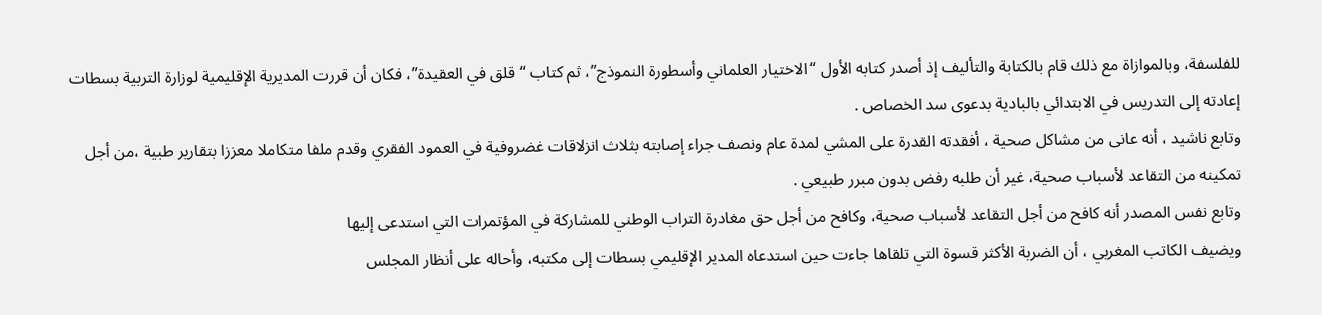للفلسفة، وبالموازاة مع ذلك قام بالكتابة والتأليف إذ أصدر كتابه الأول “الاختيار العلماني وأسطورة النموذج”، ثم كتاب “قلق في العقيدة”، فكان أن قررت المديرية الإقليمية لوزارة التربية بسطات إعادته إلى التدريس في الابتدائي بالبادية بدعوى سد الخصاص .
وتابع ناشيد ، أنه عانى من مشاكل صحية ، أفقدته القدرة على المشي لمدة عام ونصف جراء إصابته بثلاث انزلاقات غضروفية في العمود الفقري وقدم ملفا متكاملا معززا بتقارير طبية ،من أجل تمكينه من التقاعد لأسباب صحية، غير أن طلبه رفض بدون مبرر طبيعي .
وتابع نفس المصدر أنه كافح من أجل التقاعد لأسباب صحية، وكافح من أجل حق مغادرة التراب الوطني للمشاركة في المؤتمرات التي استدعى إليها
ويضيف الكاتب المغربي ، أن الضربة الأكثر قسوة التي تلقاها جاءت حين استدعاه المدير الإقليمي بسطات إلى مكتبه، وأحاله على أنظار المجلس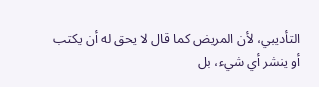التأديبي، لأن المريض كما قال لا يحق له أن يكتب أو ينشر أي شيء، بل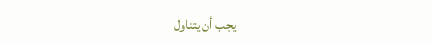يجب أن يتناول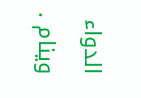الدواء وينام .